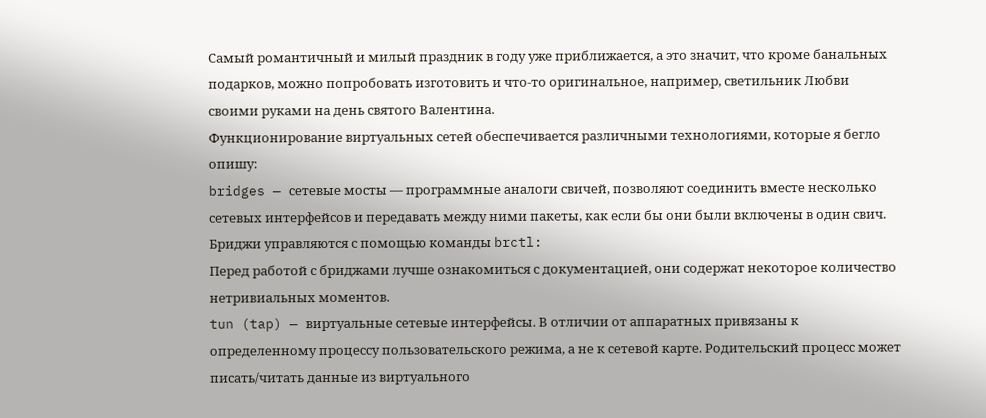Самый романтичный и милый праздник в году уже приближается, а это значит, что кроме банальных подарков, можно попробовать изготовить и что-то оригинальное, например, светильник Любви своими руками на день святого Валентина.
Функционирование виртуальных сетей обеспечивается различными технологиями, которые я бегло опишу:
bridges — сетевые мосты — программные аналоги свичей, позволяют соединить вместе несколько сетевых интерфейсов и передавать между ними пакеты, как если бы они были включены в один свич. Бриджи управляются с помощью команды brctl:
Перед работой с бриджами лучше ознакомиться с документацией, они содержат некоторое количество нетривиальных моментов.
tun (tap) — виртуальные сетевые интерфейсы. В отличии от аппаратных привязаны к определенному процессу пользовательского режима, а не к сетевой карте. Родительский процесс может писать/читать данные из виртуального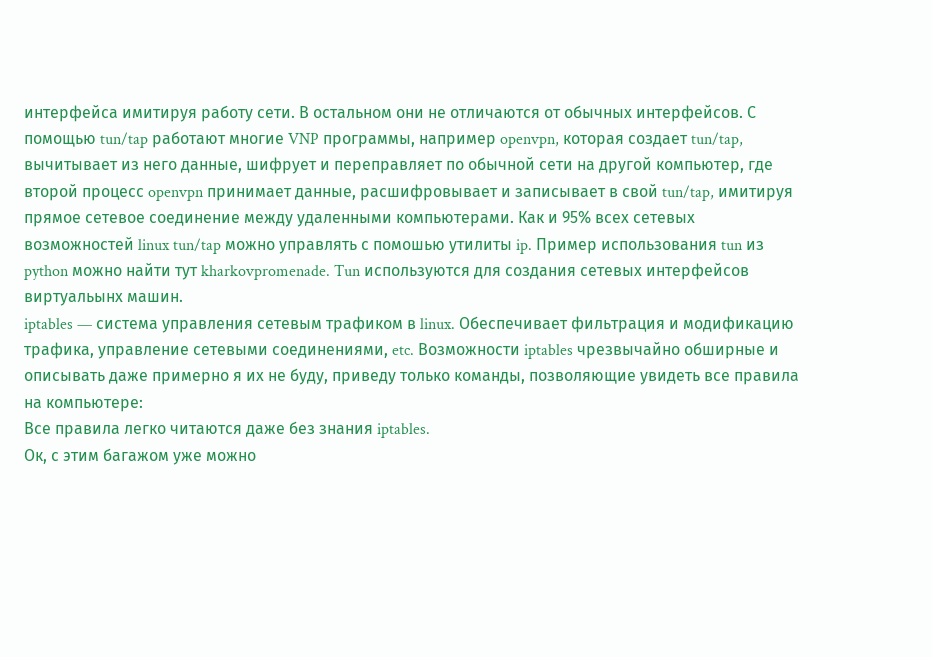интерфейса имитируя работу сети. В остальном они не отличаются от обычных интерфейсов. С помощью tun/tap работают многие VNP программы, например openvpn, которая создает tun/tap, вычитывает из него данные, шифрует и переправляет по обычной сети на другой компьютер, где второй процесс openvpn принимает данные, расшифровывает и записывает в свой tun/tap, имитируя прямое сетевое соединение между удаленными компьютерами. Как и 95% всех сетевых возможностей linux tun/tap можно управлять с помошью утилиты ip. Пример использования tun из python можно найти тут kharkovpromenade. Tun используются для создания сетевых интерфейсов виртуальынх машин.
iptables — система управления сетевым трафиком в linux. Обеспечивает фильтрация и модификацию трафика, управление сетевыми соединениями, etc. Возможности iptables чрезвычайно обширные и описывать даже примерно я их не буду, приведу только команды, позволяющие увидеть все правила на компьютере:
Все правила легко читаются даже без знания iptables.
Ок, с этим багажом уже можно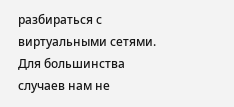разбираться с виртуальными сетями. Для большинства случаев нам не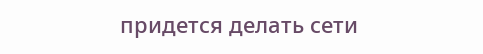придется делать сети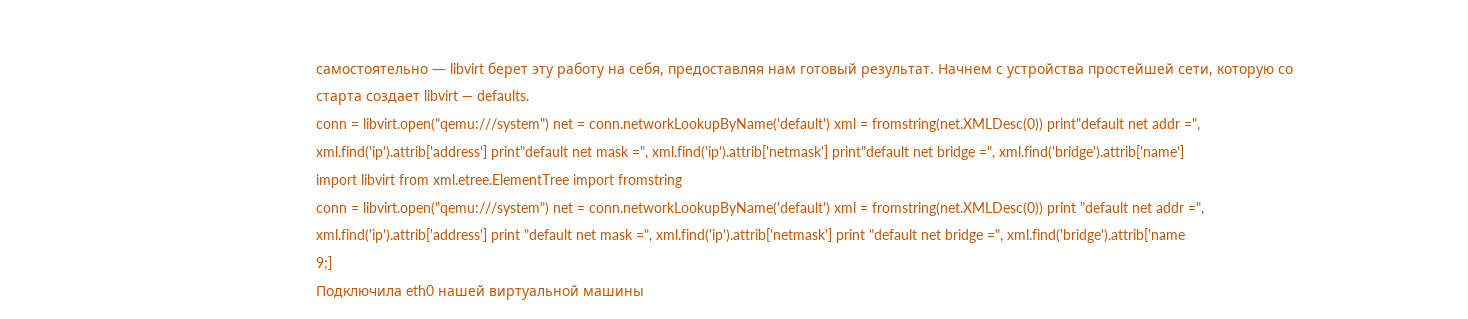самостоятельно — libvirt берет эту работу на себя, предоставляя нам готовый результат. Начнем с устройства простейшей сети, которую со старта создает libvirt — defaults.
conn = libvirt.open("qemu:///system") net = conn.networkLookupByName('default') xml = fromstring(net.XMLDesc(0)) print"default net addr =", xml.find('ip').attrib['address'] print"default net mask =", xml.find('ip').attrib['netmask'] print"default net bridge =", xml.find('bridge').attrib['name']
import libvirt from xml.etree.ElementTree import fromstring
conn = libvirt.open("qemu:///system") net = conn.networkLookupByName('default') xml = fromstring(net.XMLDesc(0)) print "default net addr =", xml.find('ip').attrib['address'] print "default net mask =", xml.find('ip').attrib['netmask'] print "default net bridge =", xml.find('bridge').attrib['name
9;]
Подключила eth0 нашей виртуальной машины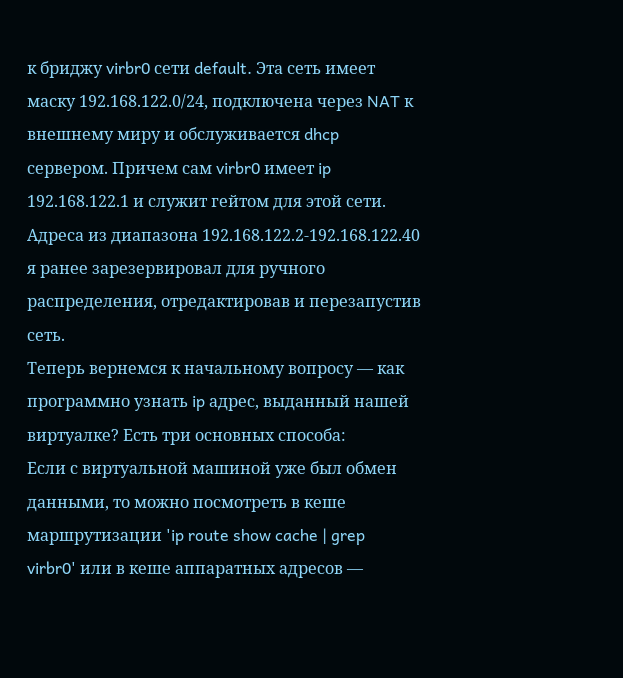к бриджу virbr0 сети default. Эта сеть имеет маску 192.168.122.0/24, подключена через NAT к внешнему миру и обслуживается dhcp сервером. Причем сам virbr0 имеет ip 192.168.122.1 и служит гейтом для этой сети. Адреса из диапазона 192.168.122.2-192.168.122.40 я ранее зарезервировал для ручного распределения, отредактировав и перезапустив сеть.
Теперь вернемся к начальному вопросу — как программно узнать ip адрес, выданный нашей виртуалке? Есть три основных способа:
Если с виртуальной машиной уже был обмен данными, то можно посмотреть в кеше маршрутизации 'ip route show cache | grep virbr0' или в кеше аппаратных адресов —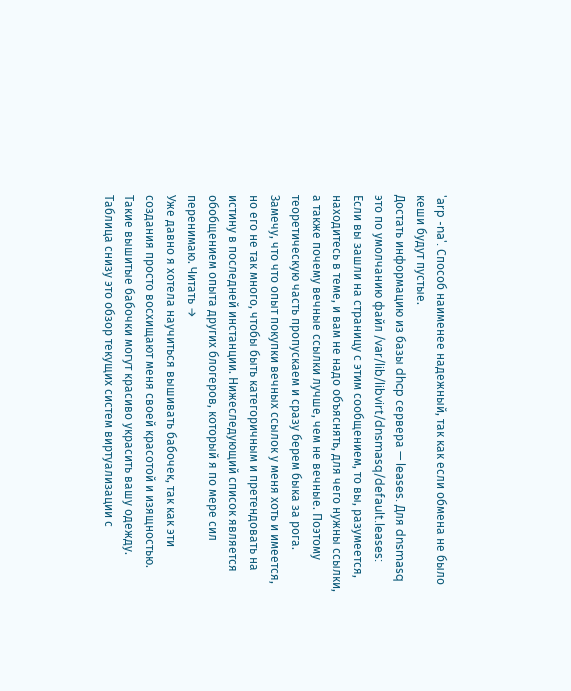'arp -na'. Способ наименее надежный, так как если обмена не было кеши будут пустые.
Достать информацию из базы dhcp сервера — leases. Для dnsmasq это по умолчанию файл /var/lib/libvirt/dnsmasq/default.leases:
Если вы зашли на страницу с этим сообщением, то вы, разумеется, находитесь в теме, и вам не надо объяснять, для чего нужны ссылки, а также почему вечные ссылки лучше, чем не вечные. Поэтому теоретическую часть пропускаем и сразу берем быка за рога.
Замечу, что что опыт покупки вечных ссылок у меня хоть и имеется, но его не так много, чтобы быть категоричным и претендовать на истину в последней инстанции. Нижеследующий список является обобщением опыта других блогеров, который я по мере сил перенимаю. Читать →
Уже давно я хотела научиться вышивать бабочек, так как эти создания просто восхищают меня своей красотой и изящностью. Такие вышитые бабочки могут красиво украсить вашу одежду.
Таблица снизу это обзор текущих систем виртуализации с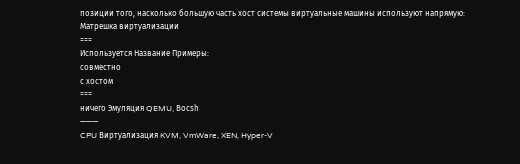позиции того, насколько большую часть хост системы виртуальные машины используют напрямую:
Матрешка виртуализации
===
Используется Название Примеры:
совместно
с хостом
===
ничего Эмуляция QEMU, Boсsh
———
CPU Виртуализация KVM, VmWare, XEN, Hyper-V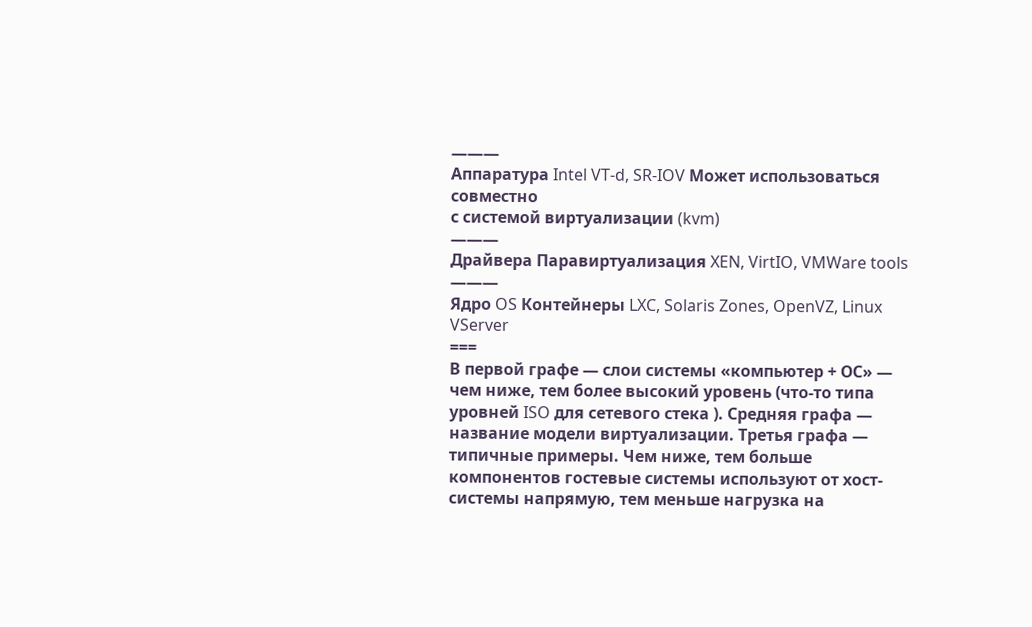———
Аппаратура Intel VT-d, SR-IOV Может использоваться совместно
с системой виртуализации (kvm)
———
Драйвера Паравиртуализация XEN, VirtIO, VMWare tools
———
Ядро OS Контейнеры LXC, Solaris Zones, OpenVZ, Linux VServer
===
В первой графе — слои системы «компьютер + ОС» — чем ниже, тем более высокий уровень (что-то типа уровней ISO для сетевого стека ). Средняя графа — название модели виртуализации. Третья графа — типичные примеры. Чем ниже, тем больше компонентов гостевые системы используют от хост-системы напрямую, тем меньше нагрузка на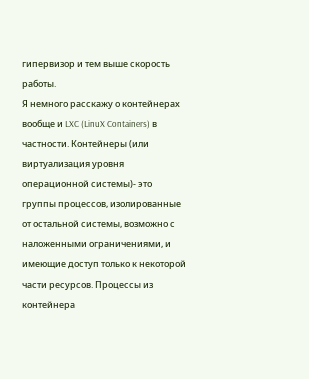гипервизор и тем выше скорость работы.
Я немного расскажу о контейнерах вообще и LXC (LinuX Containers) в частности. Контейнеры (или виртуализация уровня операционной системы)- это группы процессов, изолированные от остальной системы, возможно с наложенными ограничениями, и имеющие доступ только к некоторой части ресурсов. Процессы из контейнера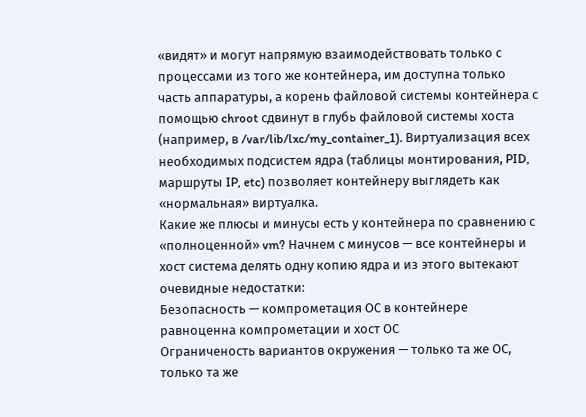«видят» и могут напрямую взаимодействовать только с процессами из того же контейнера, им доступна только часть аппаратуры, а корень файловой системы контейнера с помощью chroot сдвинут в глубь файловой системы хоста (например, в /var/lib/lxc/my_container_1). Виртуализация всех необходимых подсистем ядра (таблицы монтирования, PID, маршруты IP, etc) позволяет контейнеру выглядеть как «нормальная» виртуалка.
Какие же плюсы и минусы есть у контейнера по сравнению с «полноценной» vm? Начнем с минусов — все контейнеры и хост система делять одну копию ядра и из этого вытекают очевидные недостатки:
Безопасность — компрометация ОС в контейнере равноценна компрометации и хост ОС
Ограниченость вариантов окружения — только та же ОС, только та же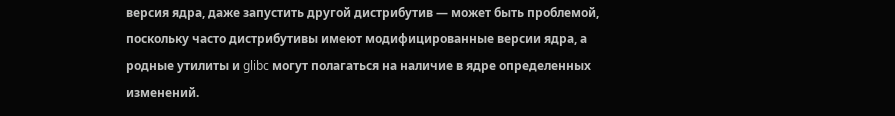версия ядра, даже запустить другой дистрибутив — может быть проблемой, поскольку часто дистрибутивы имеют модифицированные версии ядра, а родные утилиты и glibc могут полагаться на наличие в ядре определенных изменений.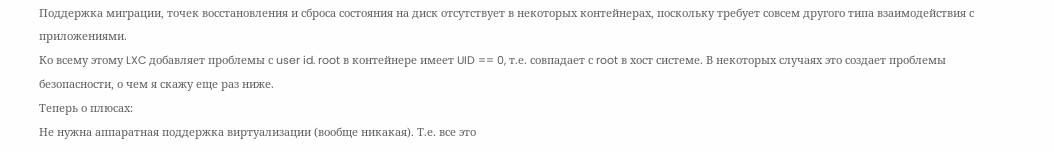Поддержка миграции, точек восстановления и сброса состояния на диск отсутствует в некоторых контейнерах, поскольку требует совсем другого типа взаимодействия с приложениями.
Ко всему этому LXC добавляет проблемы с user id. root в контейнере имеет UID == 0, т.е. совпадает с root в хост системе. В некоторых случаях это создает проблемы безопасности, о чем я скажу еще раз ниже.
Теперь о плюсах:
Не нужна аппаратная поддержка виртуализации (вообще никакая). Т.е. все это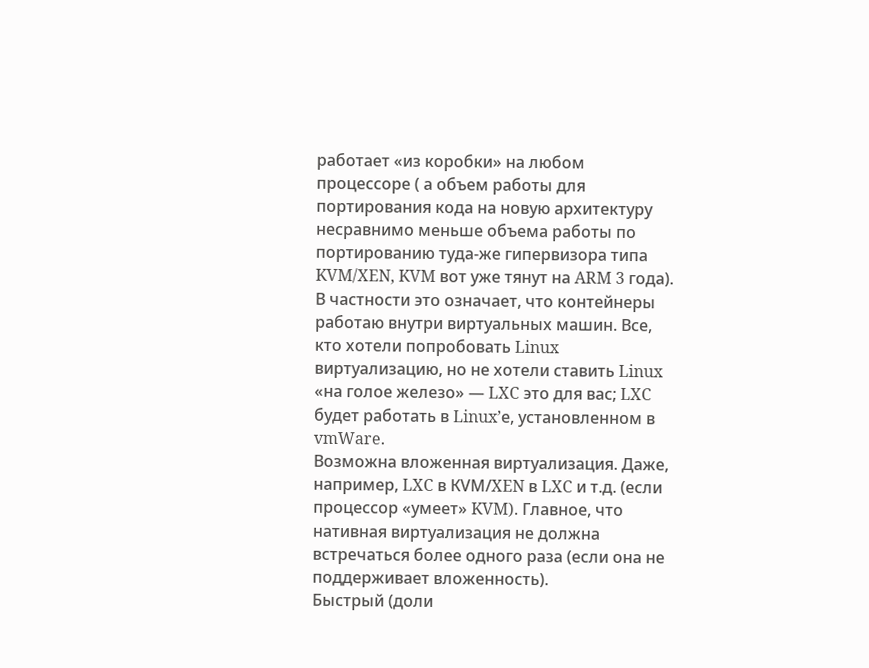работает «из коробки» на любом процессоре ( а объем работы для портирования кода на новую архитектуру несравнимо меньше объема работы по портированию туда-же гипервизора типа KVM/XEN, KVM вот уже тянут на ARM 3 года). В частности это означает, что контейнеры работаю внутри виртуальных машин. Все, кто хотели попробовать Linux виртуализацию, но не хотели ставить Linux «на голое железо» — LXC это для вас; LXC будет работать в Linux’е, установленном в vmWare.
Возможна вложенная виртуализация. Даже, например, LXC в КVM/XEN в LXC и т.д. (если процессор «умеет» KVM). Главное, что нативная виртуализация не должна встречаться более одного раза (если она не поддерживает вложенность).
Быстрый (доли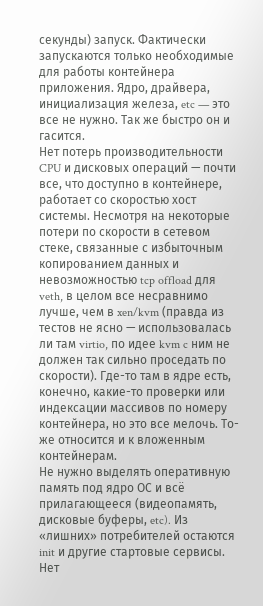секунды) запуск. Фактически запускаются только необходимые для работы контейнера приложения. Ядро, драйвера, инициализация железа, etc — это все не нужно. Так же быстро он и гасится.
Нет потерь производительности CPU и дисковых операций — почти все, что доступно в контейнере, работает со скоростью хост системы. Несмотря на некоторые потери по скорости в сетевом стеке, связанные с избыточным копированием данных и невозможностью tcp offload для veth, в целом все несравнимо лучше, чем в xen/kvm (правда из тестов не ясно — использовалась ли там virtio, по идее kvm c ним не должен так сильно проседать по скорости). Где-то там в ядре есть, конечно, какие-то проверки или индексации массивов по номеру контейнера, но это все мелочь. То-же относится и к вложенным контейнерам.
Не нужно выделять оперативную память под ядро ОС и всё прилагающееся (видеопамять, дисковые буферы, etc). Из «лишних» потребителей остаются init и другие стартовые сервисы.
Нет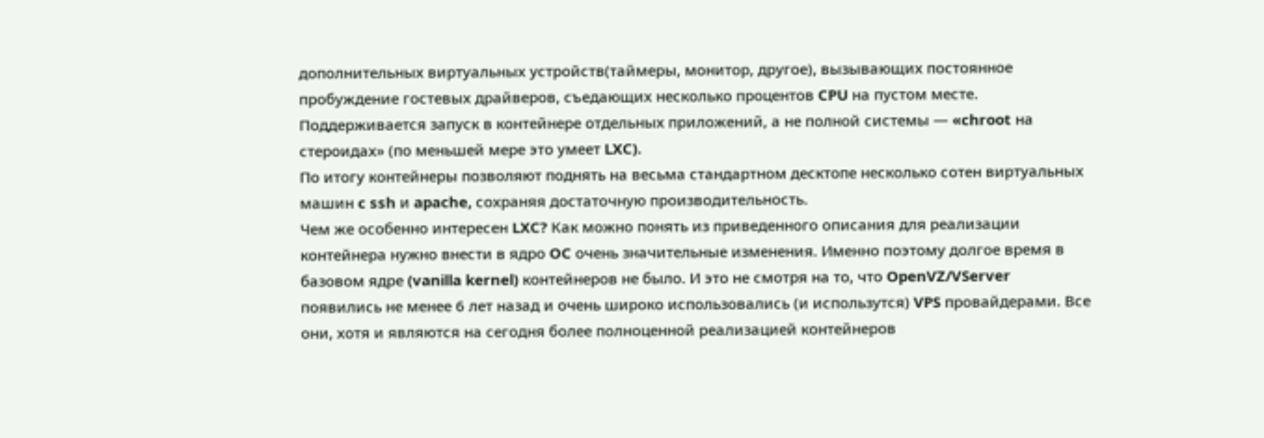дополнительных виртуальных устройств(таймеры, монитор, другое), вызывающих постоянное пробуждение гостевых драйверов, съедающих несколько процентов CPU на пустом месте.
Поддерживается запуск в контейнере отдельных приложений, а не полной системы — «chroot на стероидах» (по меньшей мере это умеет LXC).
По итогу контейнеры позволяют поднять на весьма стандартном десктопе несколько сотен виртуальных машин c ssh и apache, сохраняя достаточную производительность.
Чем же особенно интересен LXC? Как можно понять из приведенного описания для реализации контейнера нужно внести в ядро OC очень значительные изменения. Именно поэтому долгое время в базовом ядре (vanilla kernel) контейнеров не было. И это не смотря на то, что OpenVZ/VServer появились не менее 6 лет назад и очень широко использовались (и использутся) VPS провайдерами. Все они, хотя и являются на сегодня более полноценной реализацией контейнеров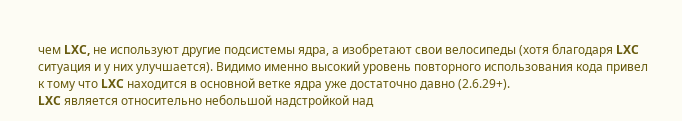чем LXC, не используют другие подсистемы ядра, а изобретают свои велосипеды (хотя благодаря LXC ситуация и у них улучшается). Видимо именно высокий уровень повторного использования кода привел к тому что LXC находится в основной ветке ядра уже достаточно давно (2.6.29+).
LXC является относительно небольшой надстройкой над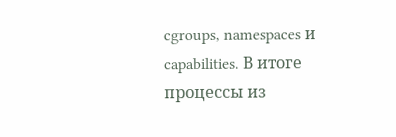cgroups, namespaces и capabilities. В итоге процессы из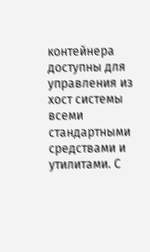контейнера доступны для управления из хост системы всеми стандартными средствами и утилитами. С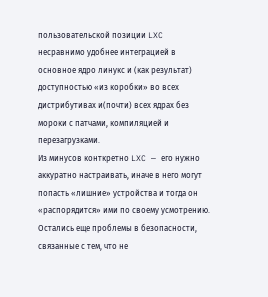пользовательской позиции LXC несравнимо удобнее интеграцией в основное ядро линукс и (как результат) доступностью «из коробки» во всех дистрибутивах и(почти) всех ядрах без мороки с патчами, компиляцией и перезагрузками.
Из минусов конткретно LXC — его нужно аккуратно настраивать, иначе в него могут попасть «лишние» устройства и тогда он «распорядится» ими по своему усмотрению. Остались еще проблемы в безопасности, связанные с тем, что не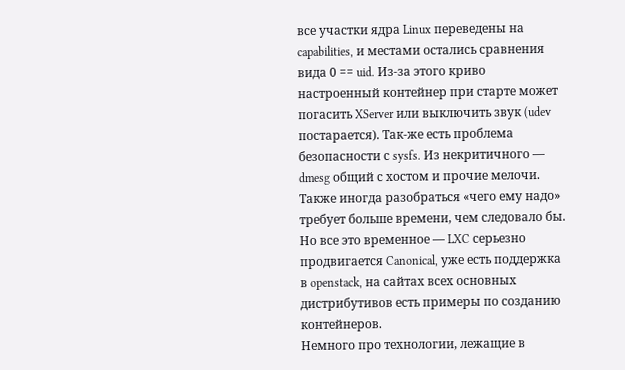все участки ядра Linux переведены на capabilities, и местами остались сравнения вида 0 == uid. Из-за этого криво настроенный контейнер при старте может погасить XServer или выключить звук (udev постарается). Так-же есть проблема безопасности с sysfs. Из некритичного — dmesg общий с хостом и прочие мелочи. Также иногда разобраться «чего ему надо» требует больше времени, чем следовало бы.
Но все это временное — LXC серьезно продвигается Canonical, уже есть поддержка в openstack, на сайтах всех основных дистрибутивов есть примеры по созданию контейнеров.
Немного про технологии, лежащие в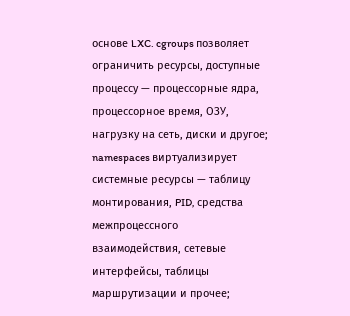основе LXC. cgroups позволяет ограничить ресурсы, доступные процессу — процессорные ядра, процессорное время, ОЗУ, нагрузку на сеть, диски и другое; namespaces виртуализирует системные ресурсы — таблицу монтирования, PID, средства межпроцессного взаимодействия, сетевые интерфейсы, таблицы маршрутизации и прочее;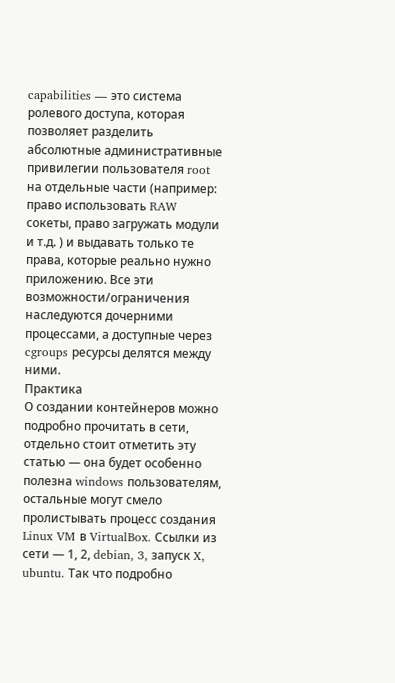capabilities — это система ролевого доступа, которая позволяет разделить абсолютные административные привилегии пользователя root на отдельные части (например: право использовать RAW сокеты, право загружать модули и т.д. ) и выдавать только те права, которые реально нужно приложению. Все эти возможности/ограничения наследуются дочерними процессами, а доступные через cgroups ресурсы делятся между ними.
Практика
О создании контейнеров можно подробно прочитать в сети, отдельно стоит отметить эту статью — она будет особенно полезна windows пользователям, остальные могут смело пролистывать процесс создания Linux VM в VirtualBox. Ссылки из сети — 1, 2, debian, 3, запуск X, ubuntu. Так что подробно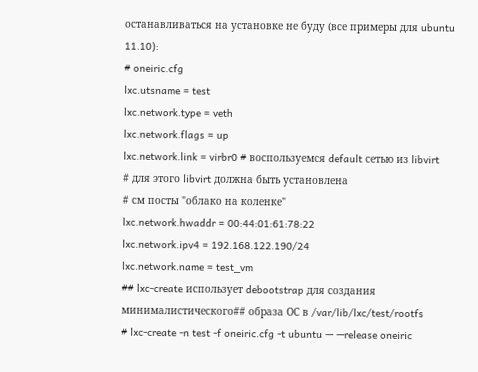останавливаться на установке не буду (все примеры для ubuntu 11.10):
# oneiric.cfg
lxc.utsname = test
lxc.network.type = veth
lxc.network.flags = up
lxc.network.link = virbr0 # воспользуемся default сетью из libvirt
# для этого libvirt должна быть установлена
# см посты "облако на коленке"
lxc.network.hwaddr = 00:44:01:61:78:22
lxc.network.ipv4 = 192.168.122.190/24
lxc.network.name = test_vm
## lxc-create использует debootstrap для создания минималистического## образа ОС в /var/lib/lxc/test/rootfs
# lxc-create -n test -f oneiric.cfg -t ubuntu — —release oneiric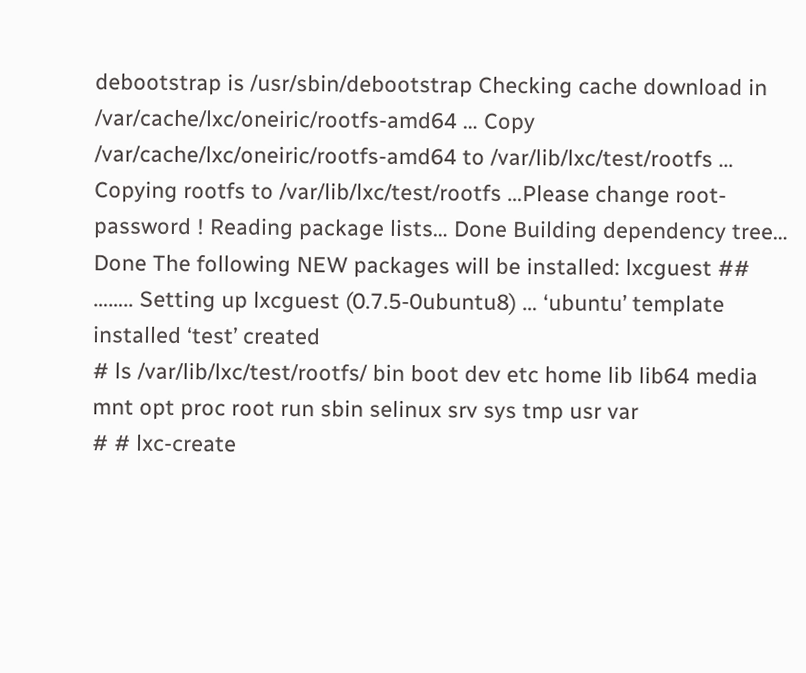debootstrap is /usr/sbin/debootstrap Checking cache download in /var/cache/lxc/oneiric/rootfs-amd64 … Copy /var/cache/lxc/oneiric/rootfs-amd64 to /var/lib/lxc/test/rootfs … Copying rootfs to /var/lib/lxc/test/rootfs …Please change root-password ! Reading package lists… Done Building dependency tree… Done The following NEW packages will be installed: lxcguest ## …….. Setting up lxcguest (0.7.5-0ubuntu8) … ‘ubuntu’ template installed ‘test’ created
# ls /var/lib/lxc/test/rootfs/ bin boot dev etc home lib lib64 media mnt opt proc root run sbin selinux srv sys tmp usr var
# # lxc-create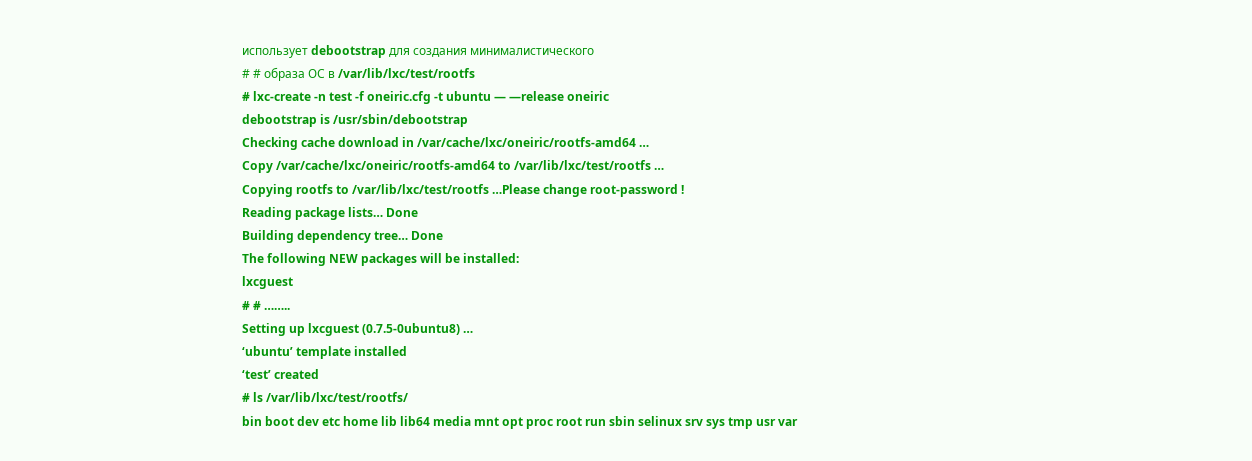использует debootstrap для создания минималистического
# # образа ОС в /var/lib/lxc/test/rootfs
# lxc-create -n test -f oneiric.cfg -t ubuntu — —release oneiric
debootstrap is /usr/sbin/debootstrap
Checking cache download in /var/cache/lxc/oneiric/rootfs-amd64 …
Copy /var/cache/lxc/oneiric/rootfs-amd64 to /var/lib/lxc/test/rootfs …
Copying rootfs to /var/lib/lxc/test/rootfs …Please change root-password !
Reading package lists… Done
Building dependency tree… Done
The following NEW packages will be installed:
lxcguest
# # ……..
Setting up lxcguest (0.7.5-0ubuntu8) …
‘ubuntu’ template installed
‘test’ created
# ls /var/lib/lxc/test/rootfs/
bin boot dev etc home lib lib64 media mnt opt proc root run sbin selinux srv sys tmp usr var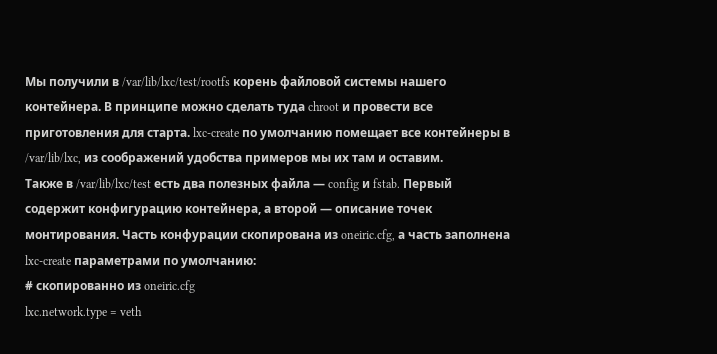Мы получили в /var/lib/lxc/test/rootfs корень файловой системы нашего контейнера. В принципе можно сделать туда chroot и провести все приготовления для старта. lxc-create по умолчанию помещает все контейнеры в /var/lib/lxc, из соображений удобства примеров мы их там и оставим.
Также в /var/lib/lxc/test есть два полезных файла — config и fstab. Первый содержит конфигурацию контейнера, а второй — описание точек монтирования. Часть конфурации скопирована из oneiric.cfg, а часть заполнена lxc-create параметрами по умолчанию:
# скопированно из oneiric.cfg
lxc.network.type = veth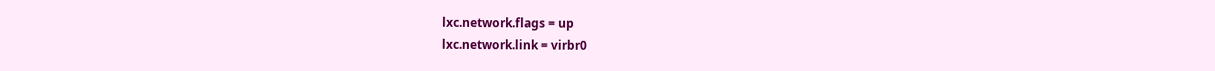lxc.network.flags = up
lxc.network.link = virbr0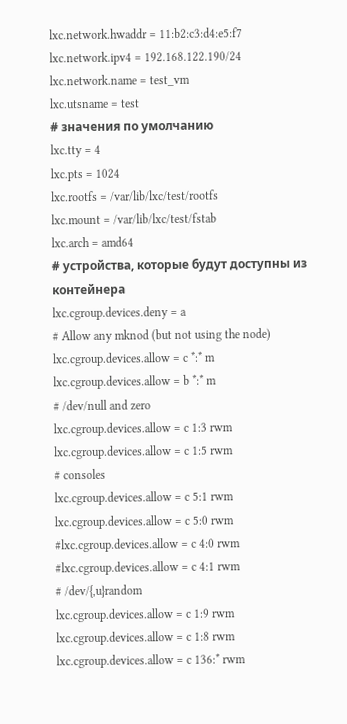lxc.network.hwaddr = 11:b2:c3:d4:e5:f7
lxc.network.ipv4 = 192.168.122.190/24
lxc.network.name = test_vm
lxc.utsname = test
# значения по умолчанию
lxc.tty = 4
lxc.pts = 1024
lxc.rootfs = /var/lib/lxc/test/rootfs
lxc.mount = /var/lib/lxc/test/fstab
lxc.arch = amd64
# устройства, которые будут доступны из контейнера
lxc.cgroup.devices.deny = a
# Allow any mknod (but not using the node)
lxc.cgroup.devices.allow = c *:* m
lxc.cgroup.devices.allow = b *:* m
# /dev/null and zero
lxc.cgroup.devices.allow = c 1:3 rwm
lxc.cgroup.devices.allow = c 1:5 rwm
# consoles
lxc.cgroup.devices.allow = c 5:1 rwm
lxc.cgroup.devices.allow = c 5:0 rwm
#lxc.cgroup.devices.allow = c 4:0 rwm
#lxc.cgroup.devices.allow = c 4:1 rwm
# /dev/{,u}random
lxc.cgroup.devices.allow = c 1:9 rwm
lxc.cgroup.devices.allow = c 1:8 rwm
lxc.cgroup.devices.allow = c 136:* rwm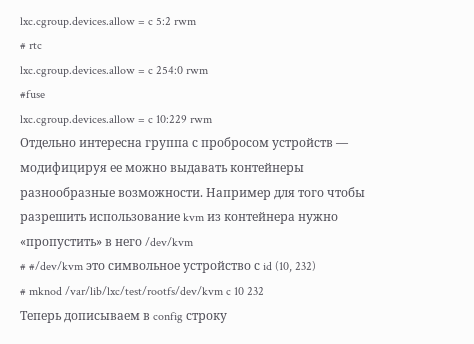lxc.cgroup.devices.allow = c 5:2 rwm
# rtc
lxc.cgroup.devices.allow = c 254:0 rwm
#fuse
lxc.cgroup.devices.allow = c 10:229 rwm
Отдельно интересна группа с пробросом устройств — модифицируя ее можно выдавать контейнеры разнообразные возможности. Например для того чтобы разрешить использование kvm из контейнера нужно «пропустить» в него /dev/kvm
# #/dev/kvm это символьное устройство с id (10, 232)
# mknod /var/lib/lxc/test/rootfs/dev/kvm c 10 232
Теперь дописываем в config строку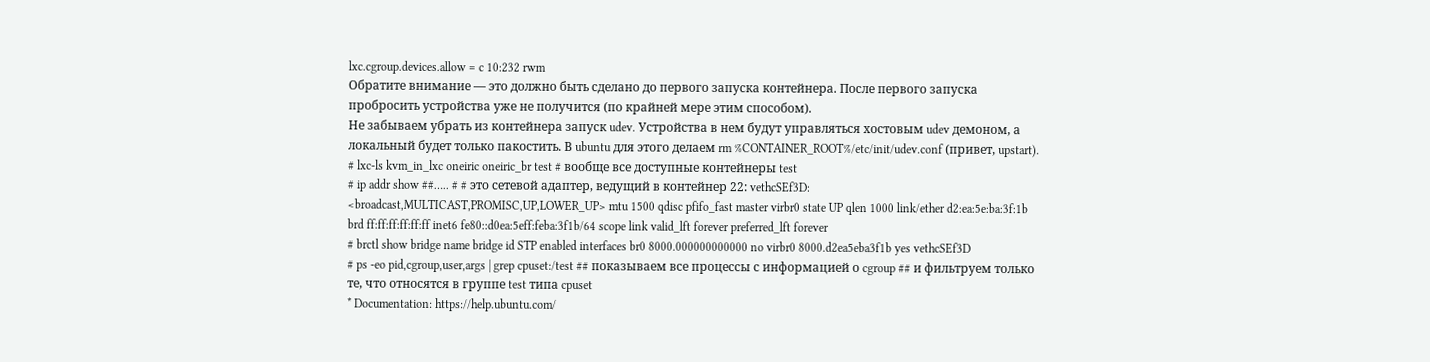lxc.cgroup.devices.allow = c 10:232 rwm
Обратите внимание — это должно быть сделано до первого запуска контейнера. После первого запуска пробросить устройства уже не получится (по крайней мере этим способом).
Не забываем убрать из контейнера запуск udev. Устройства в нем будут управляться хостовым udev демоном, а локальный будет только пакостить. В ubuntu для этого делаем rm %CONTAINER_ROOT%/etc/init/udev.conf (привет, upstart).
# lxc-ls kvm_in_lxc oneiric oneiric_br test # вообще все доступные контейнеры test
# ip addr show ##….. # # это сетевой адаптер, ведущий в контейнер 22: vethcSEf3D: <broadcast,MULTICAST,PROMISC,UP,LOWER_UP> mtu 1500 qdisc pfifo_fast master virbr0 state UP qlen 1000 link/ether d2:ea:5e:ba:3f:1b brd ff:ff:ff:ff:ff:ff inet6 fe80::d0ea:5eff:feba:3f1b/64 scope link valid_lft forever preferred_lft forever
# brctl show bridge name bridge id STP enabled interfaces br0 8000.000000000000 no virbr0 8000.d2ea5eba3f1b yes vethcSEf3D
# ps -eo pid,cgroup,user,args | grep cpuset:/test ## показываем все процессы с информацией о cgroup ## и фильтруем только те, что относятся в группе test типа cpuset
* Documentation: https://help.ubuntu.com/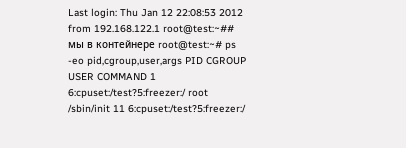Last login: Thu Jan 12 22:08:53 2012 from 192.168.122.1 root@test:~## мы в контейнере root@test:~# ps -eo pid,cgroup,user,args PID CGROUP USER COMMAND 1 6:cpuset:/test?5:freezer:/ root /sbin/init 11 6:cpuset:/test?5:freezer:/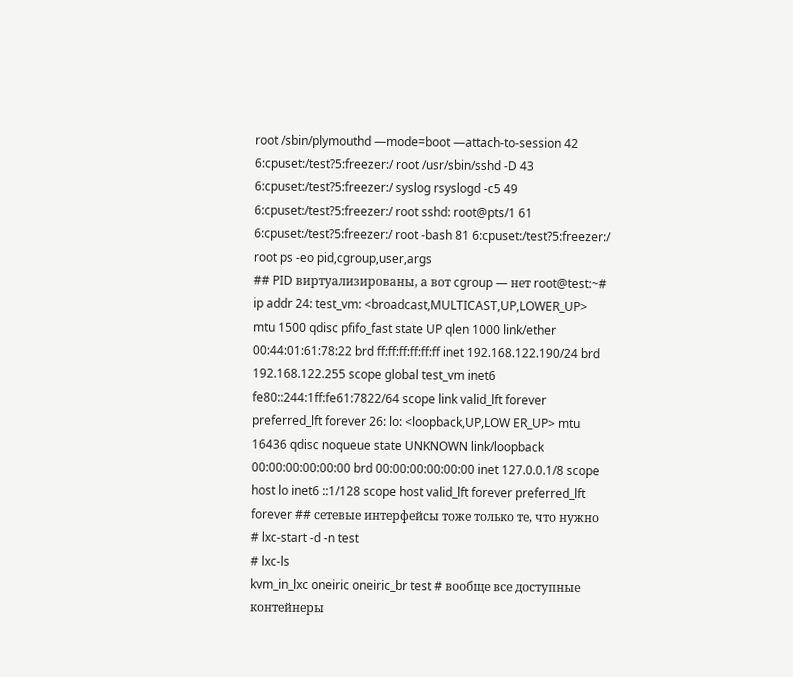root /sbin/plymouthd —mode=boot —attach-to-session 42 6:cpuset:/test?5:freezer:/ root /usr/sbin/sshd -D 43 6:cpuset:/test?5:freezer:/ syslog rsyslogd -c5 49 6:cpuset:/test?5:freezer:/ root sshd: root@pts/1 61 6:cpuset:/test?5:freezer:/ root -bash 81 6:cpuset:/test?5:freezer:/ root ps -eo pid,cgroup,user,args
## PID виртуализированы, а вот cgroup — нет root@test:~# ip addr 24: test_vm: <broadcast,MULTICAST,UP,LOWER_UP> mtu 1500 qdisc pfifo_fast state UP qlen 1000 link/ether 00:44:01:61:78:22 brd ff:ff:ff:ff:ff:ff inet 192.168.122.190/24 brd 192.168.122.255 scope global test_vm inet6 fe80::244:1ff:fe61:7822/64 scope link valid_lft forever preferred_lft forever 26: lo: <loopback,UP,LOW ER_UP> mtu 16436 qdisc noqueue state UNKNOWN link/loopback 00:00:00:00:00:00 brd 00:00:00:00:00:00 inet 127.0.0.1/8 scope host lo inet6 ::1/128 scope host valid_lft forever preferred_lft forever ## сетевые интерфейсы тоже только те, что нужно
# lxc-start -d -n test
# lxc-ls
kvm_in_lxc oneiric oneiric_br test # вообще все доступные контейнеры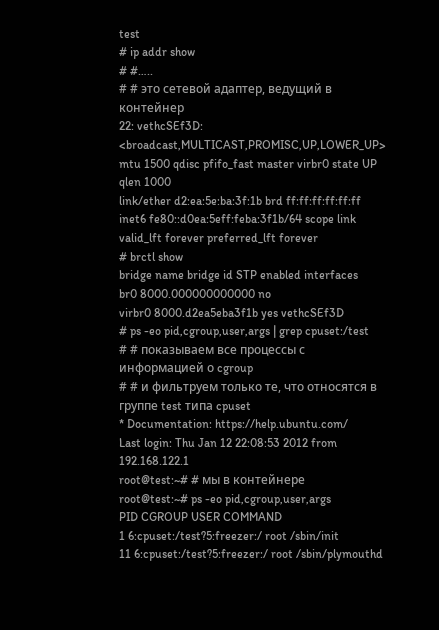test
# ip addr show
# #…..
# # это сетевой адаптер, ведущий в контейнер
22: vethcSEf3D: <broadcast,MULTICAST,PROMISC,UP,LOWER_UP> mtu 1500 qdisc pfifo_fast master virbr0 state UP qlen 1000
link/ether d2:ea:5e:ba:3f:1b brd ff:ff:ff:ff:ff:ff
inet6 fe80::d0ea:5eff:feba:3f1b/64 scope link
valid_lft forever preferred_lft forever
# brctl show
bridge name bridge id STP enabled interfaces
br0 8000.000000000000 no
virbr0 8000.d2ea5eba3f1b yes vethcSEf3D
# ps -eo pid,cgroup,user,args | grep cpuset:/test
# # показываем все процессы с информацией о cgroup
# # и фильтруем только те, что относятся в группе test типа cpuset
* Documentation: https://help.ubuntu.com/
Last login: Thu Jan 12 22:08:53 2012 from 192.168.122.1
root@test:~# # мы в контейнере
root@test:~# ps -eo pid,cgroup,user,args
PID CGROUP USER COMMAND
1 6:cpuset:/test?5:freezer:/ root /sbin/init
11 6:cpuset:/test?5:freezer:/ root /sbin/plymouthd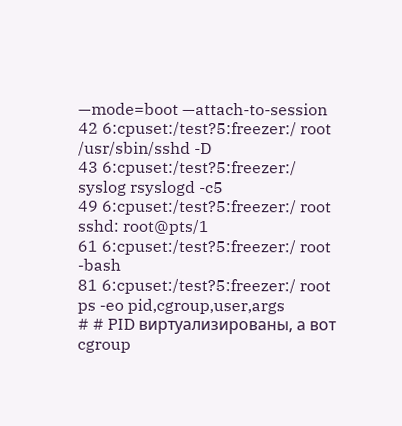—mode=boot —attach-to-session
42 6:cpuset:/test?5:freezer:/ root /usr/sbin/sshd -D
43 6:cpuset:/test?5:freezer:/ syslog rsyslogd -c5
49 6:cpuset:/test?5:freezer:/ root sshd: root@pts/1
61 6:cpuset:/test?5:freezer:/ root -bash
81 6:cpuset:/test?5:freezer:/ root ps -eo pid,cgroup,user,args
# # PID виртуализированы, а вот cgroup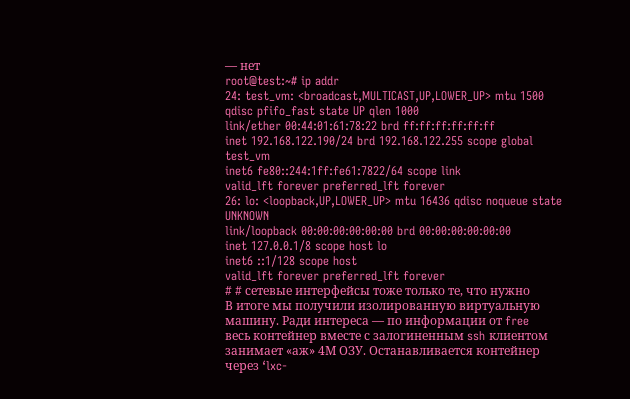— нет
root@test:~# ip addr
24: test_vm: <broadcast,MULTICAST,UP,LOWER_UP> mtu 1500 qdisc pfifo_fast state UP qlen 1000
link/ether 00:44:01:61:78:22 brd ff:ff:ff:ff:ff:ff
inet 192.168.122.190/24 brd 192.168.122.255 scope global test_vm
inet6 fe80::244:1ff:fe61:7822/64 scope link
valid_lft forever preferred_lft forever
26: lo: <loopback,UP,LOWER_UP> mtu 16436 qdisc noqueue state UNKNOWN
link/loopback 00:00:00:00:00:00 brd 00:00:00:00:00:00
inet 127.0.0.1/8 scope host lo
inet6 ::1/128 scope host
valid_lft forever preferred_lft forever
# # сетевые интерфейсы тоже только те, что нужно
В итоге мы получили изолированную виртуальную машину. Ради интереса — по информации от free весь контейнер вместе с залогиненным ssh клиентом занимает «аж» 4М ОЗУ. Останавливается контейнер через ‘lxc-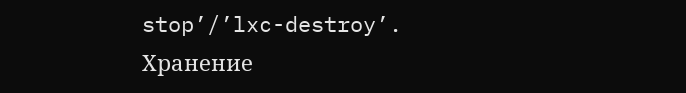stop’/’lxc-destroy’.
Хранение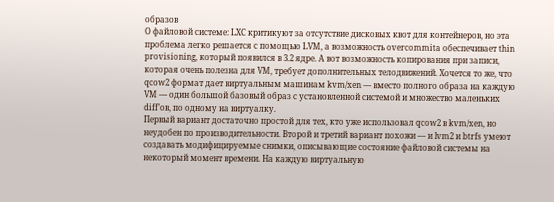образов
О файловой системе: LXC критикуют за отсутствие дисковых квот для контейнеров, но эта проблема легко решается с помощью LVM, а возможность overcommita обеспечивает thin provisioning, который появился в 3.2 ядре. А вот возможность копирования при записи, которая очень полезна для VM, требует дополнительных телодвижений. Хочется то же, что qcow2 формат дает виртуальным машинам kvm/xen — вместо полного образа на каждую VM — один большой базовый образ с установленной системой и множество маленьких diff’ов, по одному на виртуалку.
Первый вариант достаточно простой для тех, кто уже использовал qcow2 в kvm/xen, но неудобен по производительности. Второй и третий вариант похожи — и lvm2 и btrfs умеют создавать модифицируемые снимки, описывающие состояние файловой системы на некоторый момент времени. На каждую виртуальную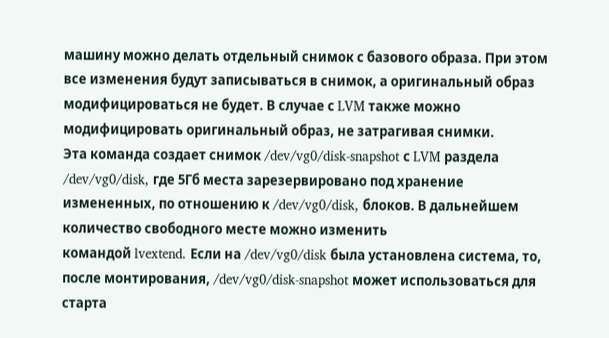машину можно делать отдельный снимок с базового образа. При этом все изменения будут записываться в снимок, а оригинальный образ модифицироваться не будет. В случае с LVM также можно модифицировать оригинальный образ, не затрагивая снимки.
Эта команда создает снимок /dev/vg0/disk-snapshot с LVM раздела /dev/vg0/disk, где 5Гб места зарезервировано под хранение измененных, по отношению к /dev/vg0/disk, блоков. В дальнейшем количество свободного месте можно изменить
командой lvextend. Если на /dev/vg0/disk была установлена система, то, после монтирования, /dev/vg0/disk-snapshot может использоваться для старта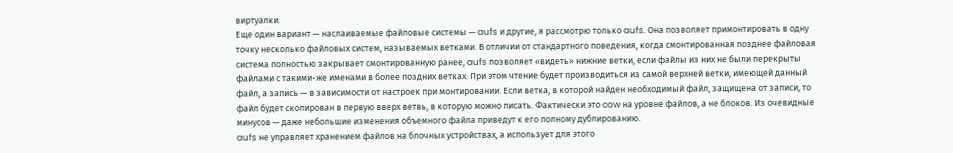виртуалки.
Еще один вариант — наслаиваемые файловые системы — aufs и другие, я рассмотрю только aufs. Она позволяет примонтировать в одну точку несколько файловых систем, называемых ветками. В отличии от стандартного поведения, когда смонтированная позднее файловая система полностью закрывает смонтированную ранее, aufs позволяет «видеть» нижние ветки, если файлы из них не были перекрыты файлами с такими-же именами в более поздних ветках. При этом чтение будет производиться из самой верхней ветки, имеющей данный файл, а запись — в зависимости от настроек при монтировании. Если ветка, в которой найден необходимый файл, защищена от записи, то файл будет скопирован в первую вверх ветвь, в которую можно писать. Фактически это cow на уровне файлов, а не блоков. Из очевидные минусов — даже небольшие изменения объемного файла приведут к его полному дублированию.
aufs не управляет хранением файлов на блочных устройствах, а использует для этого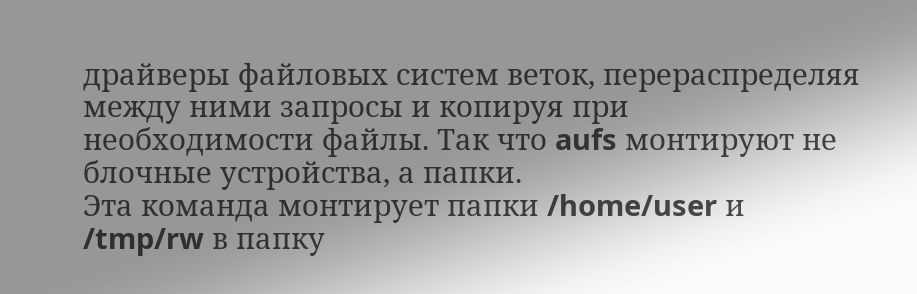драйверы файловых систем веток, перераспределяя между ними запросы и копируя при необходимости файлы. Так что aufs монтируют не блочные устройства, а папки.
Эта команда монтирует папки /home/user и /tmp/rw в папку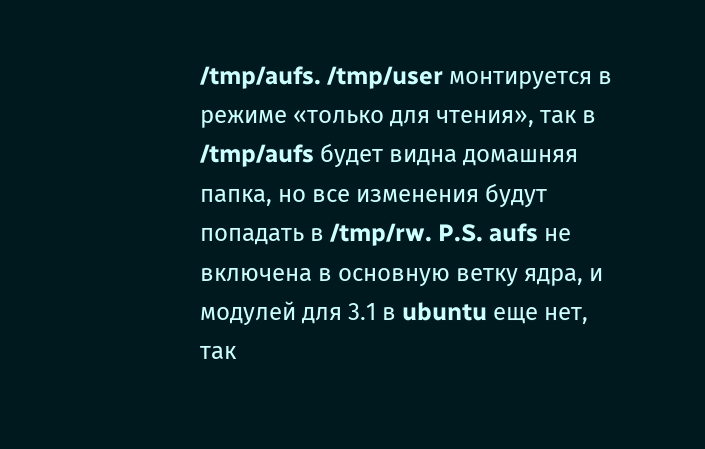/tmp/aufs. /tmp/user монтируется в режиме «только для чтения», так в /tmp/aufs будет видна домашняя папка, но все изменения будут попадать в /tmp/rw. P.S. aufs не включена в основную ветку ядра, и модулей для 3.1 в ubuntu еще нет, так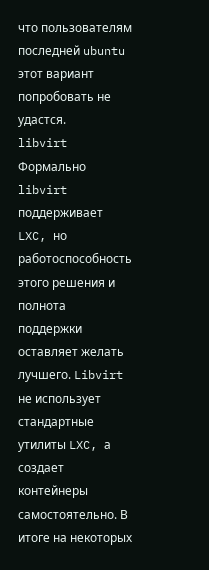что пользователям последней ubuntu этот вариант попробовать не удастся.
libvirt
Формально libvirt поддерживает LXC, но работоспособность этого решения и полнота поддержки оставляет желать лучшего. Libvirt не использует стандартные утилиты LXC, а создает контейнеры самостоятельно. В итоге на некоторых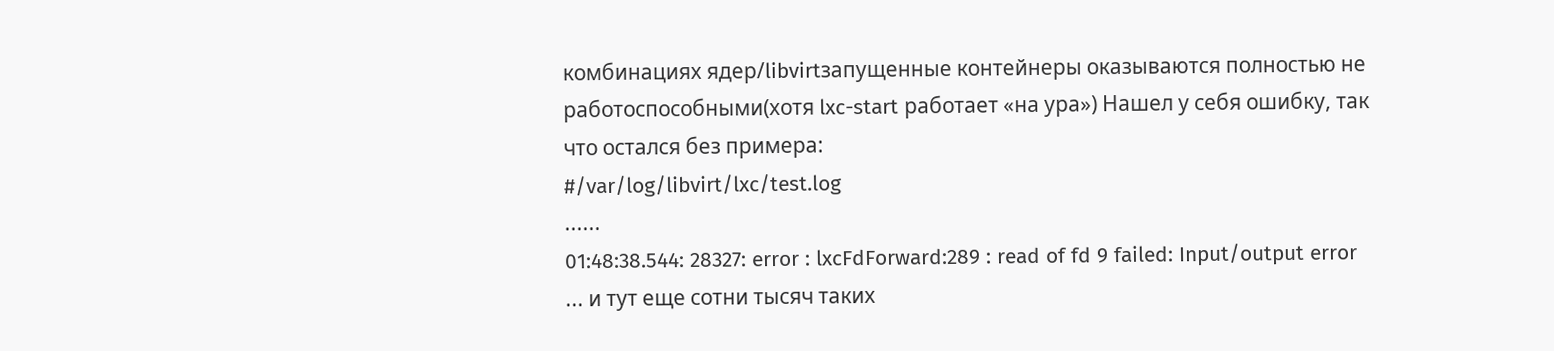комбинациях ядер/libvirtзапущенные контейнеры оказываются полностью не работоспособными(хотя lxc-start работает «на ура») Нашел у себя ошибку, так что остался без примера:
#/var/log/libvirt/lxc/test.log
......
01:48:38.544: 28327: error : lxcFdForward:289 : read of fd 9 failed: Input/output error
... и тут еще сотни тысяч таких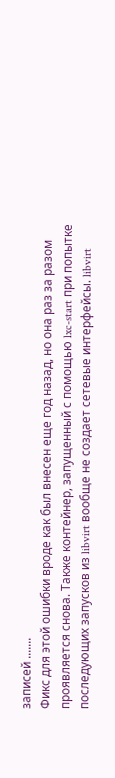записей .......
Фикс для этой ошибки вроде как был внесен еще год назад, но она раз за разом проявляется снова. Также контейнер, запущенный с помощью lxc-start при попытке последующих запусков из libvirt вообще не создает сетевые интерфейсы. libvirt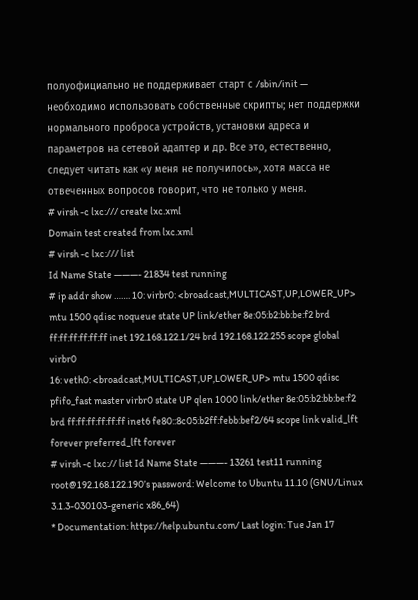полуофициально не поддерживает старт с /sbin/init — необходимо использовать собственные скрипты; нет поддержки нормального проброса устройств, установки адреса и параметров на сетевой адаптер и др. Все это, естественно, следует читать как «у меня не получилось», хотя масса не отвеченных вопросов говорит, что не только у меня.
# virsh -c lxc:/// create lxc.xml
Domain test created from lxc.xml
# virsh -c lxc:/// list
Id Name State ———- 21834 test running
# ip addr show ……. 10: virbr0: <broadcast,MULTICAST,UP,LOWER_UP> mtu 1500 qdisc noqueue state UP link/ether 8e:05:b2:bb:be:f2 brd ff:ff:ff:ff:ff:ff inet 192.168.122.1/24 brd 192.168.122.255 scope global virbr0
16: veth0: <broadcast,MULTICAST,UP,LOWER_UP> mtu 1500 qdisc pfifo_fast master virbr0 state UP qlen 1000 link/ether 8e:05:b2:bb:be:f2 brd ff:ff:ff:ff:ff:ff inet6 fe80::8c05:b2ff:febb:bef2/64 scope link valid_lft forever preferred_lft forever
# virsh -c lxc:// list Id Name State ———- 13261 test11 running
root@192.168.122.190’s password: Welcome to Ubuntu 11.10 (GNU/Linux 3.1.3-030103-generic x86_64)
* Documentation: https://help.ubuntu.com/ Last login: Tue Jan 17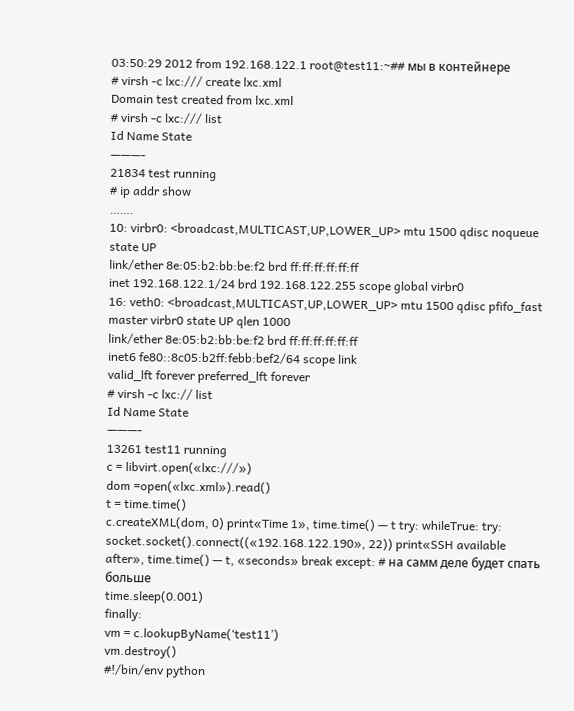03:50:29 2012 from 192.168.122.1 root@test11:~## мы в контейнере
# virsh -c lxc:/// create lxc.xml
Domain test created from lxc.xml
# virsh -c lxc:/// list
Id Name State
———-
21834 test running
# ip addr show
…….
10: virbr0: <broadcast,MULTICAST,UP,LOWER_UP> mtu 1500 qdisc noqueue state UP
link/ether 8e:05:b2:bb:be:f2 brd ff:ff:ff:ff:ff:ff
inet 192.168.122.1/24 brd 192.168.122.255 scope global virbr0
16: veth0: <broadcast,MULTICAST,UP,LOWER_UP> mtu 1500 qdisc pfifo_fast master virbr0 state UP qlen 1000
link/ether 8e:05:b2:bb:be:f2 brd ff:ff:ff:ff:ff:ff
inet6 fe80::8c05:b2ff:febb:bef2/64 scope link
valid_lft forever preferred_lft forever
# virsh -c lxc:// list
Id Name State
———-
13261 test11 running
c = libvirt.open(«lxc:///»)
dom =open(«lxc.xml»).read()
t = time.time()
c.createXML(dom, 0) print«Time 1», time.time() — t try: whileTrue: try:
socket.socket().connect((«192.168.122.190», 22)) print«SSH available after», time.time() — t, «seconds» break except: # на самм деле будет спать больше
time.sleep(0.001)
finally:
vm = c.lookupByName(‘test11’)
vm.destroy()
#!/bin/env python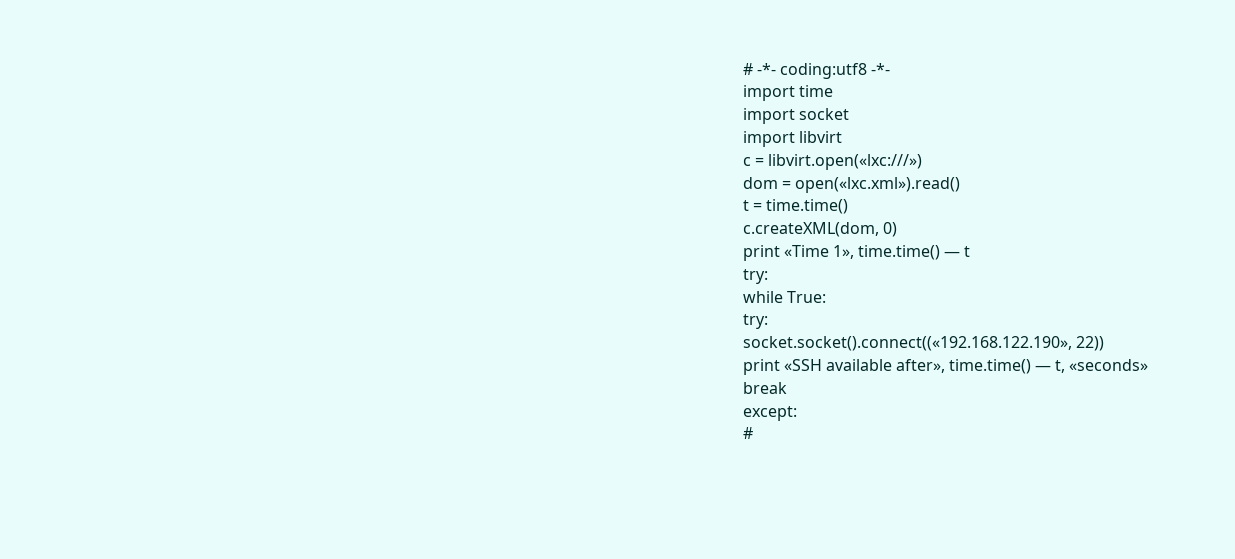# -*- coding:utf8 -*-
import time
import socket
import libvirt
c = libvirt.open(«lxc:///»)
dom = open(«lxc.xml»).read()
t = time.time()
c.createXML(dom, 0)
print «Time 1», time.time() — t
try:
while True:
try:
socket.socket().connect((«192.168.122.190», 22))
print «SSH available after», time.time() — t, «seconds»
break
except:
#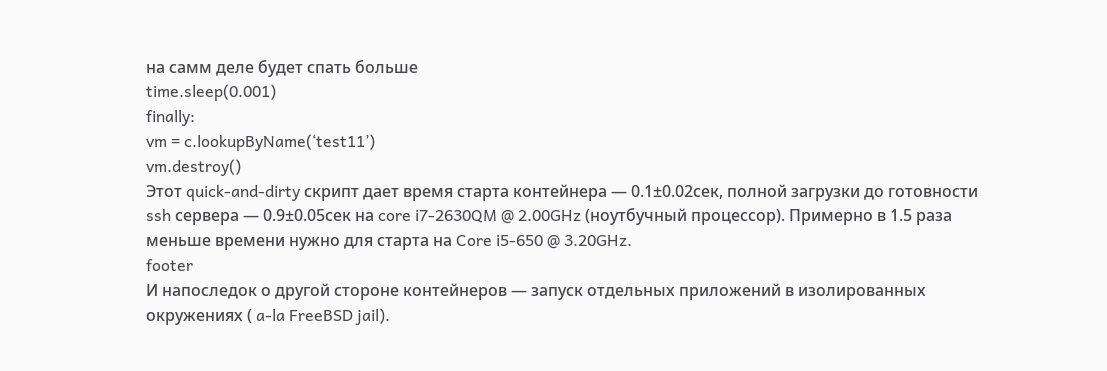на самм деле будет спать больше
time.sleep(0.001)
finally:
vm = c.lookupByName(‘test11’)
vm.destroy()
Этот quick-and-dirty скрипт дает время старта контейнера — 0.1±0.02сек, полной загрузки до готовности ssh сервера — 0.9±0.05сек на core i7-2630QM @ 2.00GHz (ноутбучный процессор). Примерно в 1.5 раза меньше времени нужно для старта на Core i5-650 @ 3.20GHz.
footer
И напоследок о другой стороне контейнеров — запуск отдельных приложений в изолированных окружениях ( a-la FreeBSD jail).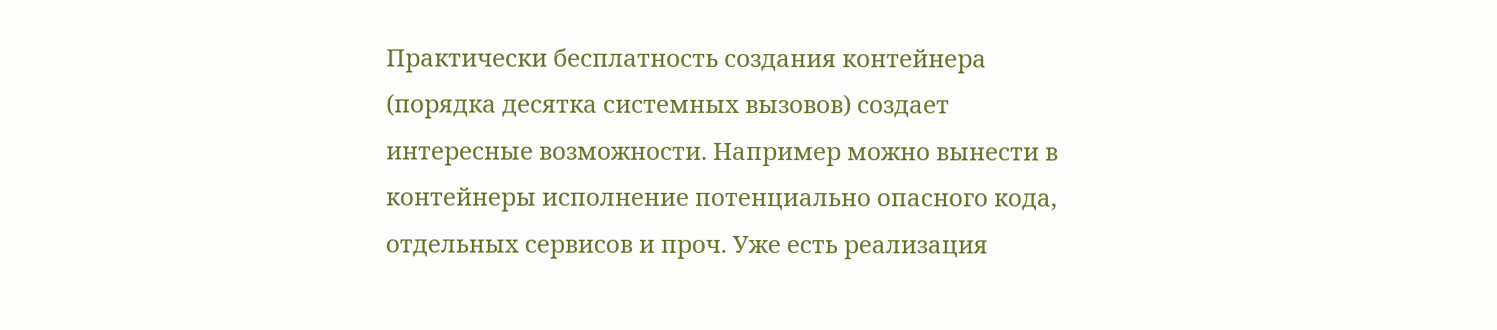Практически бесплатность создания контейнера (порядка десятка системных вызовов) создает интересные возможности. Например можно вынести в контейнеры исполнение потенциально опасного кода, отдельных сервисов и проч. Уже есть реализация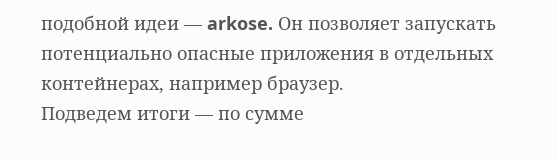подобной идеи — arkose. Он позволяет запускать потенциально опасные приложения в отдельных контейнерах, например браузер.
Подведем итоги — по сумме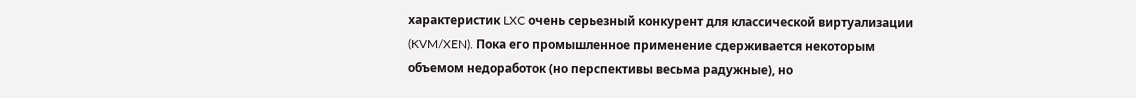характеристик LXC очень серьезный конкурент для классической виртуализации (KVM/XEN). Пока его промышленное применение сдерживается некоторым объемом недоработок (но перспективы весьма радужные), но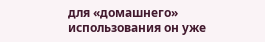для «домашнего» использования он уже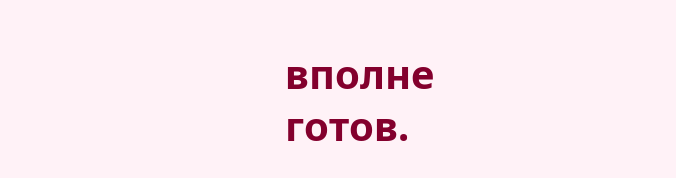вполне готов.